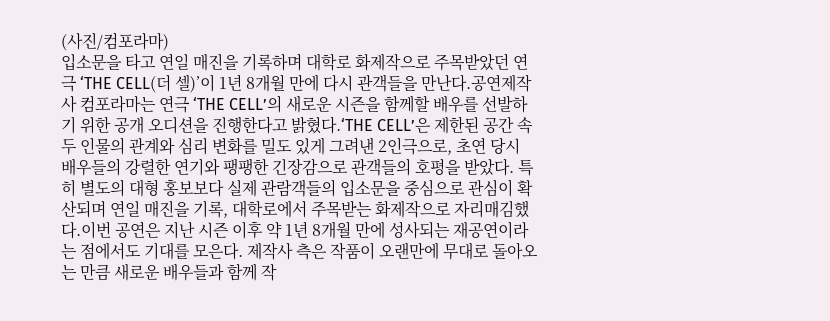(사진/컴포라마)
입소문을 타고 연일 매진을 기록하며 대학로 화제작으로 주목받았던 연극 ‘THE CELL(더 셀)’이 1년 8개월 만에 다시 관객들을 만난다.공연제작사 컴포라마는 연극 ‘THE CELL’의 새로운 시즌을 함께할 배우를 선발하기 위한 공개 오디션을 진행한다고 밝혔다.‘THE CELL’은 제한된 공간 속 두 인물의 관계와 심리 변화를 밀도 있게 그려낸 2인극으로, 초연 당시 배우들의 강렬한 연기와 팽팽한 긴장감으로 관객들의 호평을 받았다. 특히 별도의 대형 홍보보다 실제 관람객들의 입소문을 중심으로 관심이 확산되며 연일 매진을 기록, 대학로에서 주목받는 화제작으로 자리매김했다.이번 공연은 지난 시즌 이후 약 1년 8개월 만에 성사되는 재공연이라는 점에서도 기대를 모은다. 제작사 측은 작품이 오랜만에 무대로 돌아오는 만큼 새로운 배우들과 함께 작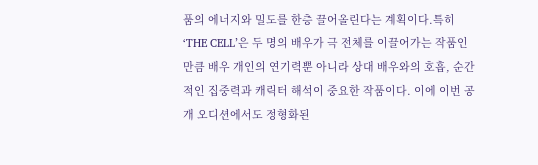품의 에너지와 밀도를 한층 끌어올린다는 계획이다.특히 ‘THE CELL’은 두 명의 배우가 극 전체를 이끌어가는 작품인 만큼 배우 개인의 연기력뿐 아니라 상대 배우와의 호흡, 순간적인 집중력과 캐릭터 해석이 중요한 작품이다. 이에 이번 공개 오디션에서도 정형화된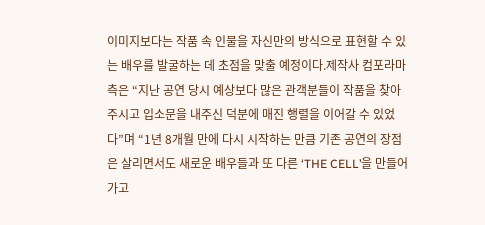이미지보다는 작품 속 인물을 자신만의 방식으로 표현할 수 있는 배우를 발굴하는 데 초점을 맞출 예정이다.제작사 컴포라마 측은 “지난 공연 당시 예상보다 많은 관객분들이 작품을 찾아주시고 입소문을 내주신 덕분에 매진 행렬을 이어갈 수 있었다”며 “1년 8개월 만에 다시 시작하는 만큼 기존 공연의 장점은 살리면서도 새로운 배우들과 또 다른 ‘THE CELL’을 만들어가고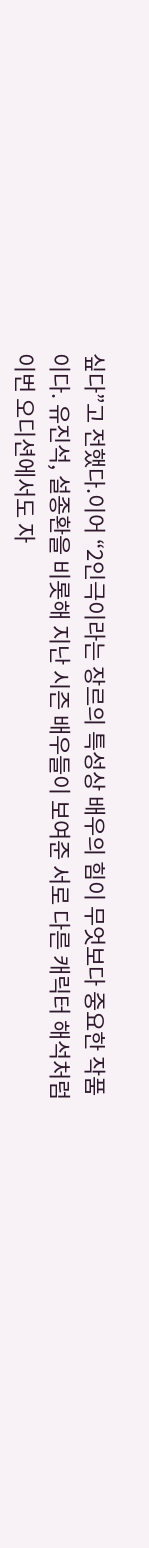싶다”고 전했다.이어 “2인극이라는 장르의 특성상 배우의 힘이 무엇보다 중요한 작품이다. 유진석, 설종환을 비롯해 지난 시즌 배우들이 보여준 서로 다른 캐릭터 해석처럼 이번 오디션에서도 자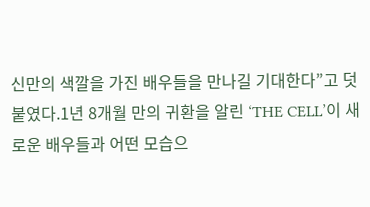신만의 색깔을 가진 배우들을 만나길 기대한다”고 덧붙였다.1년 8개월 만의 귀환을 알린 ‘THE CELL’이 새로운 배우들과 어떤 모습으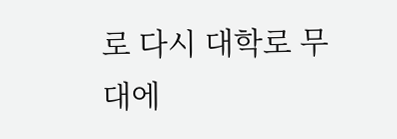로 다시 대학로 무대에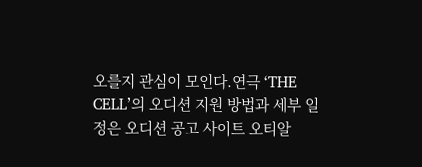오를지 관심이 모인다.연극 ‘THE CELL’의 오디션 지원 방법과 세부 일정은 오디션 공고 사이트 오티알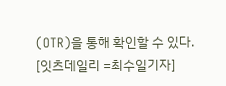(OTR)을 통해 확인할 수 있다.
[잇츠데일리 =최수일기자]